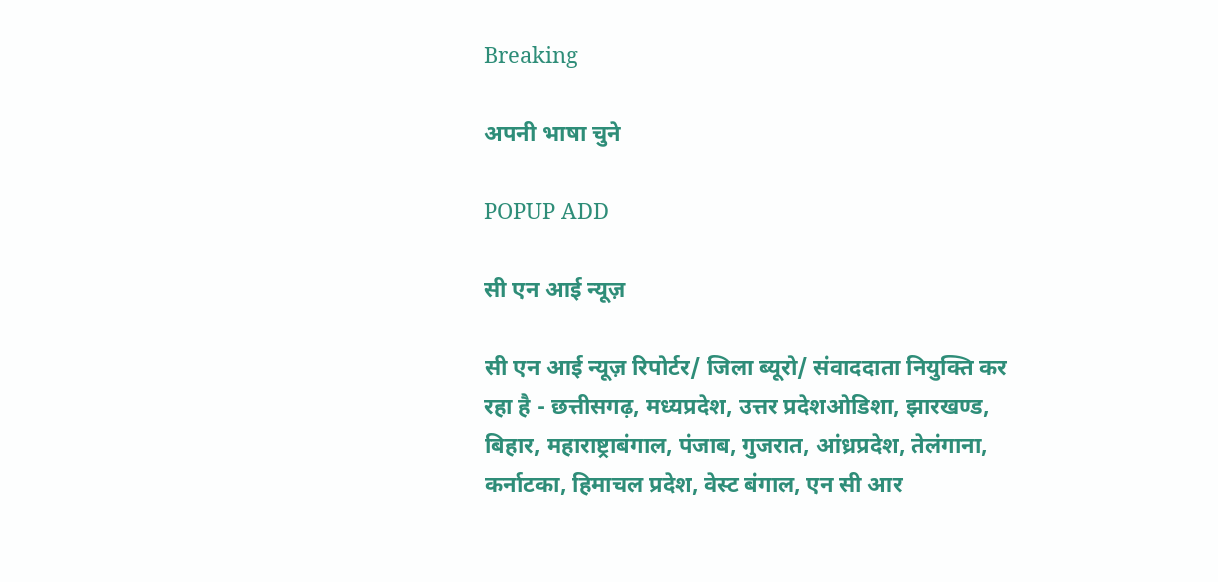Breaking

अपनी भाषा चुने

POPUP ADD

सी एन आई न्यूज़

सी एन आई न्यूज़ रिपोर्टर/ जिला ब्यूरो/ संवाददाता नियुक्ति कर रहा है - छत्तीसगढ़, मध्यप्रदेश, उत्तर प्रदेशओडिशा, झारखण्ड, बिहार, महाराष्ट्राबंगाल, पंजाब, गुजरात, आंध्रप्रदेश, तेलंगाना, कर्नाटका, हिमाचल प्रदेश, वेस्ट बंगाल, एन सी आर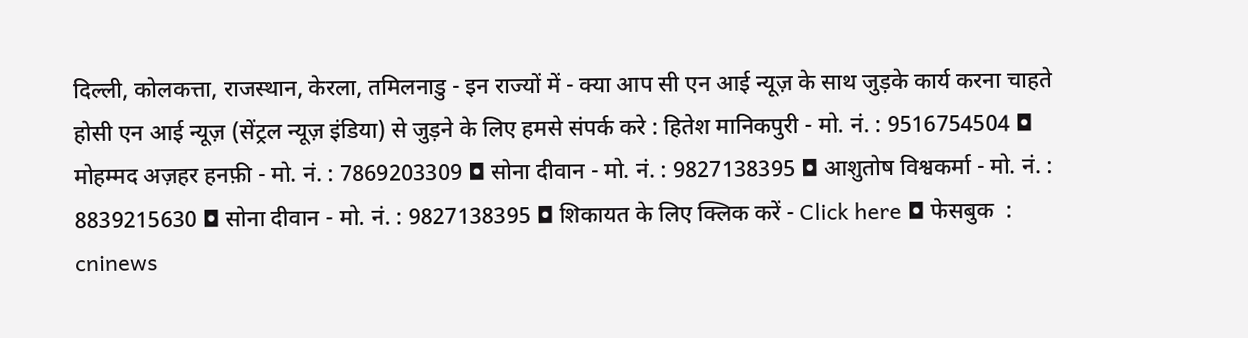दिल्ली, कोलकत्ता, राजस्थान, केरला, तमिलनाडु - इन राज्यों में - क्या आप सी एन आई न्यूज़ के साथ जुड़के कार्य करना चाहते होसी एन आई न्यूज़ (सेंट्रल न्यूज़ इंडिया) से जुड़ने के लिए हमसे संपर्क करे : हितेश मानिकपुरी - मो. नं. : 9516754504 ◘ मोहम्मद अज़हर हनफ़ी - मो. नं. : 7869203309 ◘ सोना दीवान - मो. नं. : 9827138395 ◘ आशुतोष विश्वकर्मा - मो. नं. : 8839215630 ◘ सोना दीवान - मो. नं. : 9827138395 ◘ शिकायत के लिए क्लिक करें - Click here ◘ फेसबुक  : cninews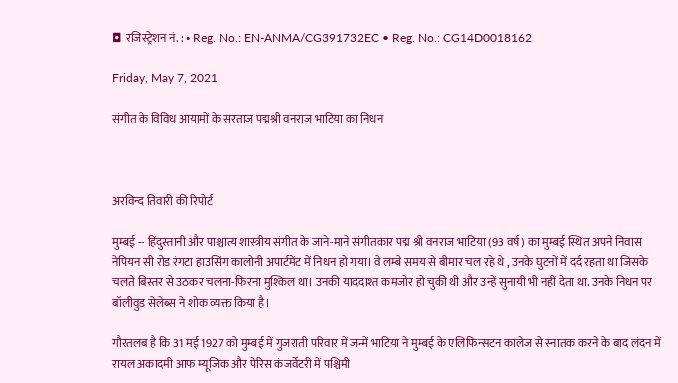◘ रजिस्ट्रेशन नं. : • Reg. No.: EN-ANMA/CG391732EC • Reg. No.: CG14D0018162

Friday, May 7, 2021

संगीत के विविध आयामों के सरताज पद्मश्री वनराज भाटिया का निधन



अरविन्द तिवारी की रिपोर्ट

मुम्बई -- हिंदुस्तानी और पाश्चात्य शास्त्रीय संगीत के जाने-माने संगीतकार पद्म श्री वनराज भाटिया (93 वर्ष) का मुम्बई स्थित अपने निवास नेपियन सी रोड रंगटा हाउसिंग कालोनी अपार्टमेंट में निधन हो गया। वे लम्बे समय से बीमार चल रहे थे , उनके घुटनों में दर्द रहता था जिसके चलते बिस्तर से उठकर चलना-फिरना मुश्किल था। उनकी याददाश्त कमजोर हो चुकी थी और उन्हें सुनायी भी नहीं देता था. उनके निधन पर बॉलीवुड सेलेब्स ने शोक व्यक्त किया है।

गौरतलब है कि 31 मई 1927 को मुम्बई में गुजराती परिवार में जन्में भाटिया ने मुम्बई के एलिफिन्सटन कालेज से स्नातक करने के बाद लंदन में रायल अकादमी आफ म्यूजिक और पेरिस कंजर्वेटरी में पश्चिमी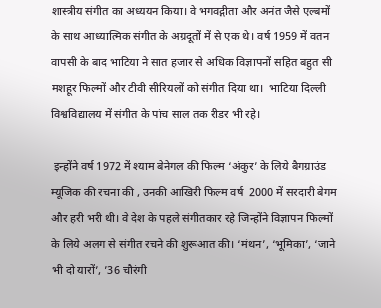शास्त्रीय संगीत का अध्ययन किया। वे भगवद्गीता और अनंत जैसे एल्बमों के साथ आध्यात्मिक संगीत के अग्रदूतों में से एक थे। वर्ष 1959 में वतन वापसी के बाद भाटिया ने सात हजार से अधिक विज्ञापनों सहित बहुत सी मशहूर फिल्मों और टीवी सीरियलों को संगीत दिया था।  भाटिया दिल्ली विश्वविद्यालय में संगीत के पांच साल तक रीडर भी रहे।

 इन्होंने वर्ष 1972 में श्याम बेनेगल की फिल्म ‘अंकुर’ के लिये बैगग्राउंड म्यूजिक की रचना की , उनकी आखिरी फिल्म वर्ष  2000 में सरदारी बेगम और हरी भरी थी। वे देश के पहले संगीतकार रहे जिन्होंने विज्ञापन फिल्मों के लिये अलग से संगीत रचने की शुरूआत की। ‘मंथन’, ‘भूमिका’, ‘जाने भी दो यारों’, ’36 चौरंगी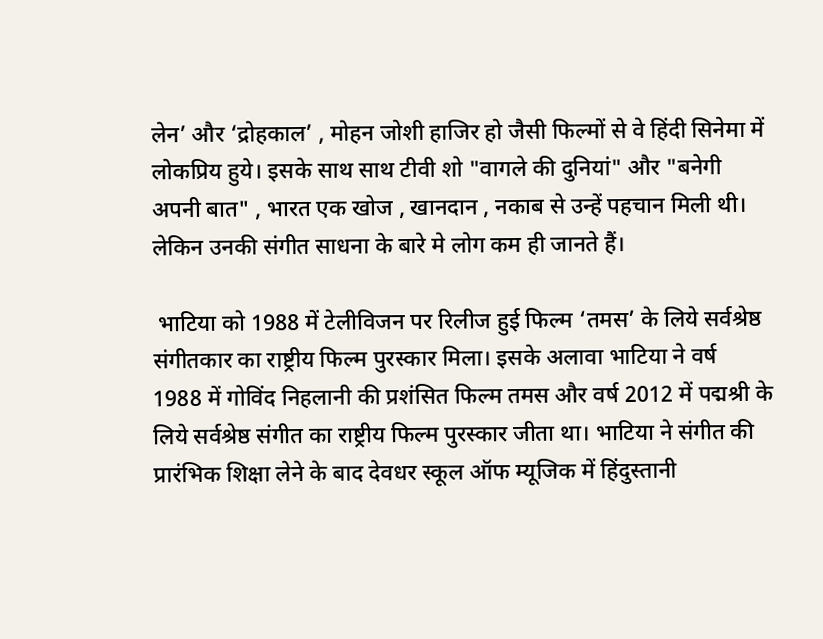लेन’ और ‘द्रोहकाल’ , मोहन जोशी हाजिर हो जैसी फिल्मों से वे हिंदी सिनेमा में लोकप्रिय हुये। इसके साथ साथ टीवी शो "वागले की दुनियां" और "बनेगी अपनी बात" , भारत एक खोज , खानदान , नकाब से उन्हें पहचान मिली थी। लेकिन उनकी संगीत साधना के बारे मे लोग कम ही जानते हैं।

 भाटिया को 1988 में टेलीविजन पर रिलीज हुई फिल्म ‘तमस’ के लिये सर्वश्रेष्ठ संगीतकार का राष्ट्रीय फिल्म पुरस्कार मिला। इसके अलावा भाटिया ने वर्ष  1988 में गोविंद निहलानी की प्रशंसित फिल्म तमस और वर्ष 2012 में पद्मश्री के लिये सर्वश्रेष्ठ संगीत का राष्ट्रीय फिल्म पुरस्कार जीता था। भाटिया ने संगीत की प्रारंभिक शिक्षा लेने के बाद देवधर स्कूल ऑफ म्यूजिक में हिंदुस्तानी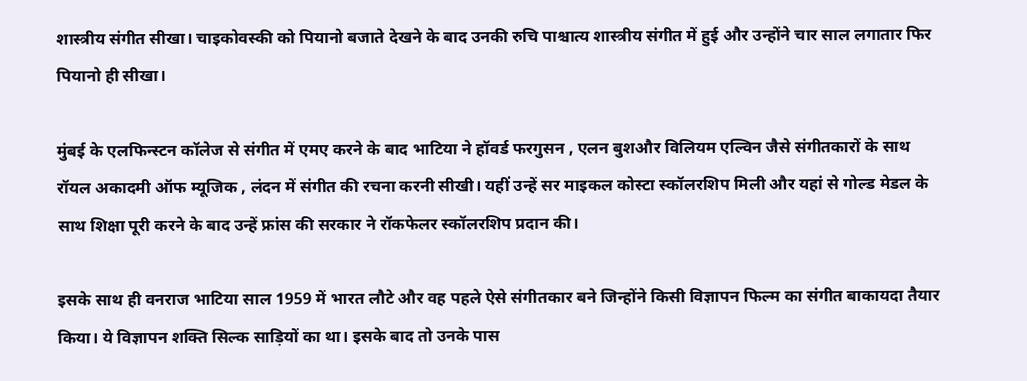शास्त्रीय संगीत सीखा। चाइकोवस्की को पियानो बजाते देखने के बाद उनकी रुचि पाश्चात्य शास्त्रीय संगीत में हुई और उन्होंने चार साल लगातार फिर पियानो ही सीखा।

मुंबई के एलफिन्स्टन कॉलेज से संगीत में एमए करने के बाद भाटिया ने हॉवर्ड फरगुसन , एलन बुशऔर विलियम एल्विन जैसे संगीतकारों के साथ रॉयल अकादमी ऑफ म्यूजिक , लंदन में संगीत की रचना करनी सीखी। यहीं उन्हें सर माइकल कोस्टा स्कॉलरशिप मिली और यहां से गोल्ड मेडल के साथ शिक्षा पूरी करने के बाद उन्हें फ्रांस की सरकार ने रॉकफेलर स्कॉलरशिप प्रदान की।

इसके साथ ही वनराज भाटिया साल 1959 में भारत लौटे और वह पहले ऐसे संगीतकार बने जिन्होंने किसी विज्ञापन फिल्म का संगीत बाकायदा तैयार किया। ये विज्ञापन शक्ति सिल्क साड़ियों का था। इसके बाद तो उनके पास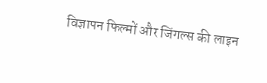विज्ञापन फिल्मों और जिंगल्स की लाइन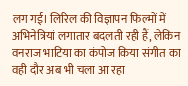लग गई। लिरिल की विज्ञापन फिल्मों में अभिनेत्रियां लगातार बदलती रही हैं, लेकिन वनराज भाटिया का कंपोज किया संगीत का वही दौर अब भी चला आ रहा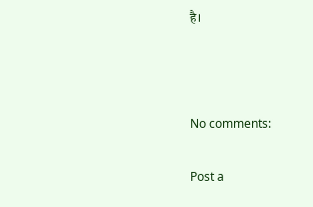है।



No comments:

Post a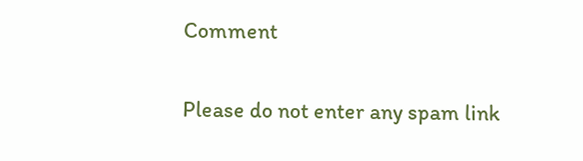Comment

Please do not enter any spam link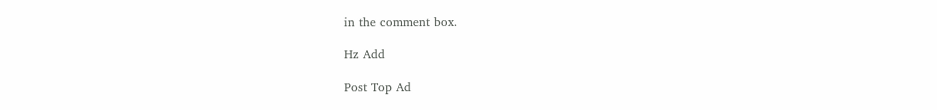in the comment box.

Hz Add

Post Top Ad